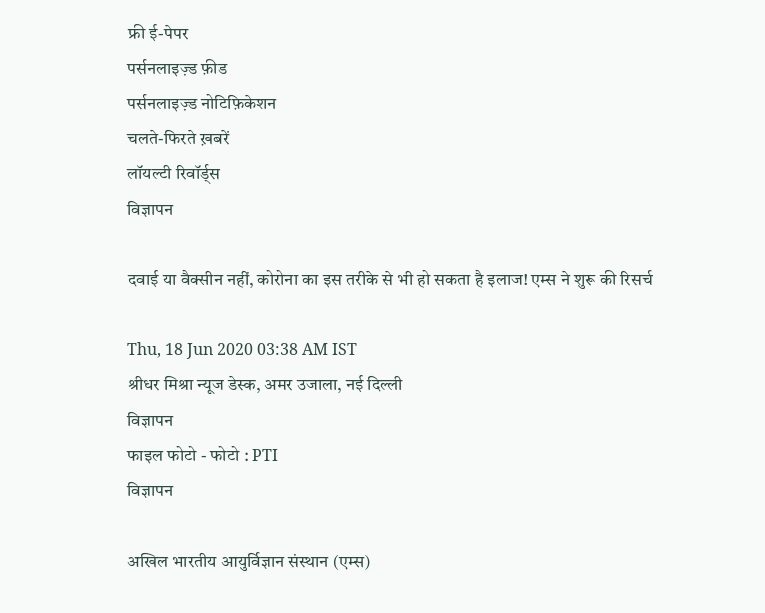फ्री ई-पेपर
पर्सनलाइज़्ड फ़ीड
पर्सनलाइज़्ड नोटिफ़िकेशन
चलते-फिरते ख़बरें
लॉयल्टी रिवॉर्ड्स
विज्ञापन

दवाई या वैक्सीन नहीं, कोरोना का इस तरीके से भी हो सकता है इलाज! एम्स ने शुरू की रिसर्च

Thu, 18 Jun 2020 03:38 AM IST
श्रीधर मिश्रा न्यूज डेस्क, अमर उजाला, नई दिल्ली
विज्ञापन
फाइल फोटो - फोटो : PTI
विज्ञापन

अखिल भारतीय आयुर्विज्ञान संस्थान (एम्स)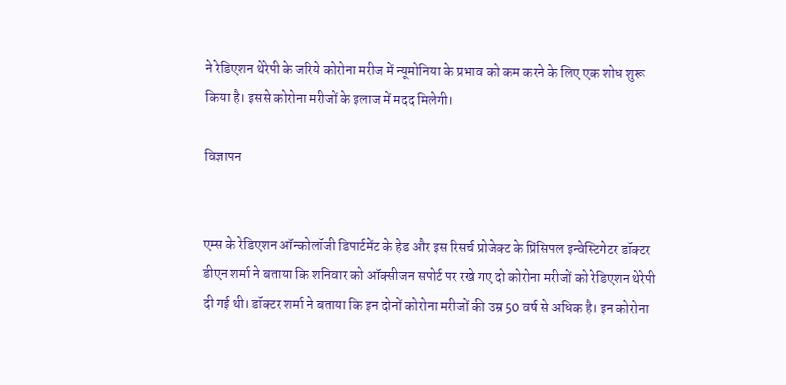ने रेडिएशन थेरेपी के जरिये कोरोना मरीज में न्यूमोनिया के प्रभाव को कम करने के लिए एक शोध शुरू किया है। इससे कोरोना मरीजों के इलाज में मदद मिलेगी।

विज्ञापन


एम्स के रेडिएशन ऑन्कोलॉजी डिपार्टमेंट के हेड और इस रिसर्च प्रोजेक्ट के प्रिंसिपल इन्वेस्टिगेटर डॉक्टर डीएन शर्मा ने बताया कि शनिवार को ऑक्सीजन सपोर्ट पर रखे गए दो कोरोना मरीजों को रेडिएशन थेरेपी दी गई थी। डॉक्टर शर्मा ने बताया कि इन दोनों कोरोना मरीजों की उम्र 50 वर्ष से अधिक है। इन कोरोना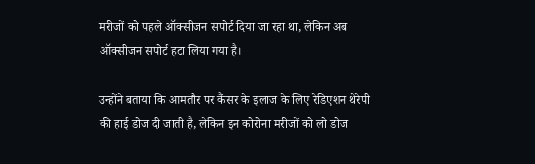मरीजों को पहले ऑक्सीजन सपोर्ट दिया जा रहा था, लेकिन अब ऑक्सीजन सपोर्ट हटा लिया गया है।

उन्होंने बताया कि आमतौर पर कैंसर के इलाज के लिए रेडिएशन थेरेपी की हाई डोज दी जाती है, लेकिन इन कोरोना मरीजों को लो डोज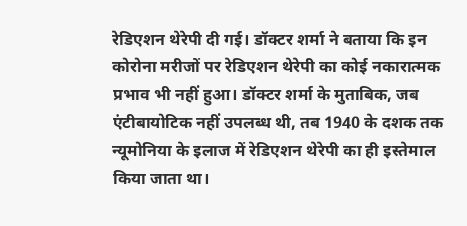रेडिएशन थेरेपी दी गई। डॉक्टर शर्मा ने बताया कि इन कोरोना मरीजों पर रेडिएशन थेरेपी का कोई नकारात्मक प्रभाव भी नहीं हुआ। डॉक्टर शर्मा के मुताबिक, जब एंटीबायोटिक नहीं उपलब्ध थी, तब 1940 के दशक तक न्यूमोनिया के इलाज में रेडिएशन थेरेपी का ही इस्तेमाल किया जाता था।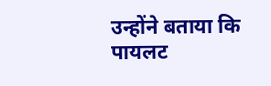उन्होंने बताया कि पायलट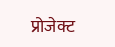प्रोजेक्ट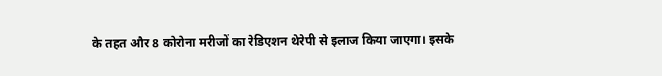के तहत और 8 कोरोना मरीजों का रेडिएशन थेरेपी से इलाज किया जाएगा। इसके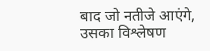बाद जो नतीजे आएंगे, उसका विश्लेषण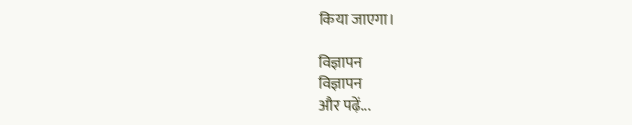किया जाएगा।

विज्ञापन
विज्ञापन
और पढ़ें...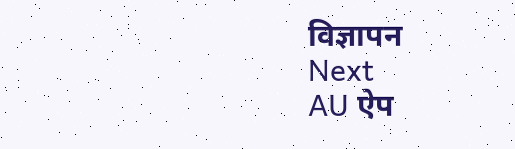विज्ञापन
Next
AU ऐप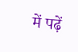में पढ़ें